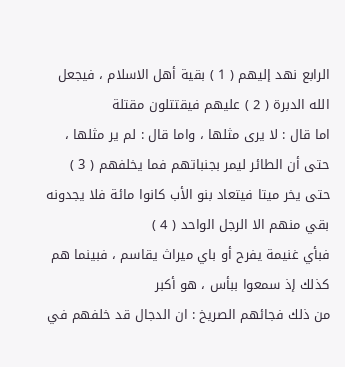الرابع نهد إليهم ( 1 ) بقية أهل الاسلام ، فيجعل الله الدبرة ( 2 ) عليهم فيقتتلون مقتلة
اما قال : لا يرى مثلها ، واما قال : لم ير مثلها ، حتى أن الطائر ليمر بجنباتهم فما يخلفهم ( 3 )
حتى يخر ميتا فيتعاد بنو الأب كانوا مائة فلا يجدونه بقي منهم الا الرجل الواحد ( 4 )
فبأي غنيمة يفرح أو باي ميراث يقاسم ، فبينما هم كذلك إذ سمعوا ببأس ، هو أكبر
من ذلك فجائهم الصريخ : ان الدجال قد خلفهم في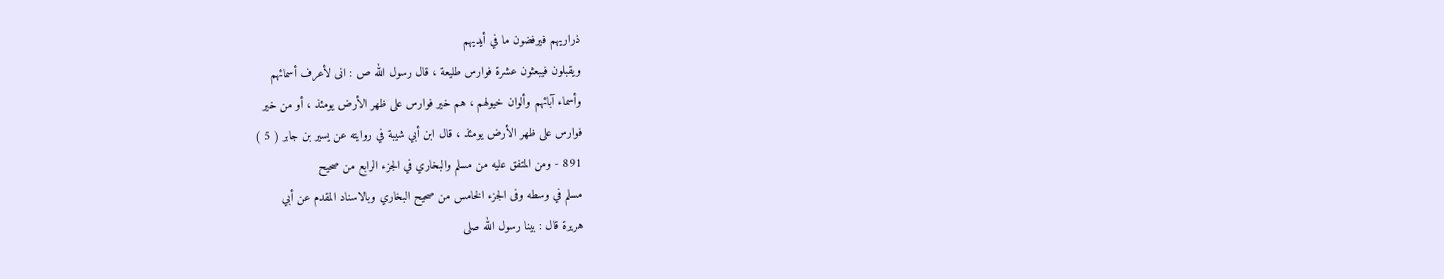ذراريهم فيرفضون ما في أيديهم
ويقبلون فيبعثون عشرة فوارس طليعة ، قال رسول الله ص : انى لأعرف أسمائهم
وأسماء آبائهم وألوان خيولهم ، هم خير فوارس على ظهر الأرض يومئذ ، أو من خير
فوارس على ظهر الأرض يومئذ ، قال ابن أبي شيبة في روايته عن يسير بن جابر ( 5 )
891 - ومن المتفق عليه من مسلم والبخاري في الجزء الرابع من صحيح
مسلم في وسطه وفى الجزء الخامس من صحيح البخاري وبالاسناد المقدم عن أبي
هريرة قال : بينا رسول الله صلى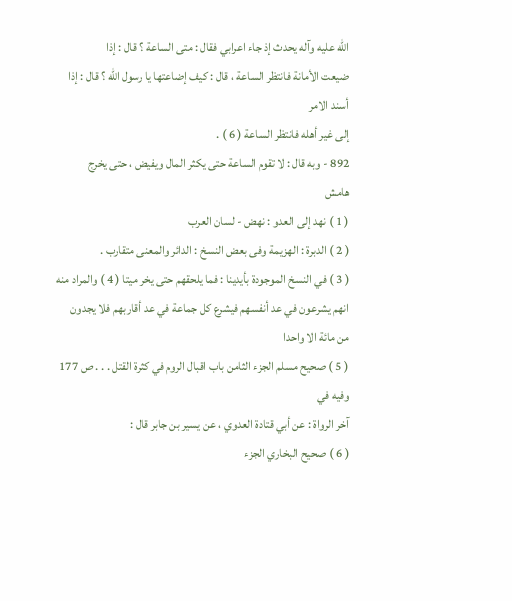الله عليه وآله يحدث إذ جاء اعرابي فقال : متى الساعة ؟ قال : إذا
ضيعت الأمانة فانتظر الساعة ، قال : كيف إضاعتها يا رسول الله ؟ قال : إذا أسند الامر
إلى غير أهله فانتظر الساعة ( 6 ) .
892 - وبه قال : لا تقوم الساعة حتى يكثر المال ويفيض ، حتى يخرج
هامش
( 1 ) نهد إلى العدو : نهض - لسان العرب
( 2 ) الدبرة : الهزيمة وفى بعض النسخ : الدائر والمعنى متقارب .
( 3 ) في النسخ الموجودة بأيدينا : فما يلحقهم حتى يخر ميتا ( 4 ) والمراد منه انهم يشرعون في عد أنفسهم فيشرع كل جماعة في عد أقاربهم فلا يجدون
من مائة الا واحدا
( 5 ) صحيح مسلم الجزء الثامن باب اقبال الروم في كثرة القتل . . . ص 177 وفيه في
آخر الرواة : عن أبي قتادة العدوي ، عن يسير بن جابر قال :
( 6 ) صحيح البخاري الجزء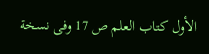الأول كتاب العلم ص 17 وفى نسخة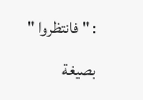: " فانتظروا " بصيغة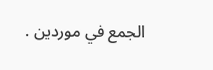الجمع في موردين .